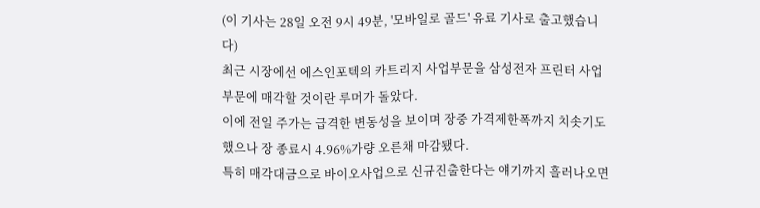(이 기사는 28일 오전 9시 49분, '모바일로 골드' 유료 기사로 출고했습니다)
최근 시장에선 에스인포텍의 카트리지 사업부문을 삼성전자 프린터 사업부문에 매각할 것이란 루머가 돌았다.
이에 전일 주가는 급격한 변동성을 보이며 장중 가격제한폭까지 치솟기도 했으나 장 종료시 4.96%가량 오른채 마감됐다.
특히 매각대금으로 바이오사업으로 신규진출한다는 얘기까지 흘러나오면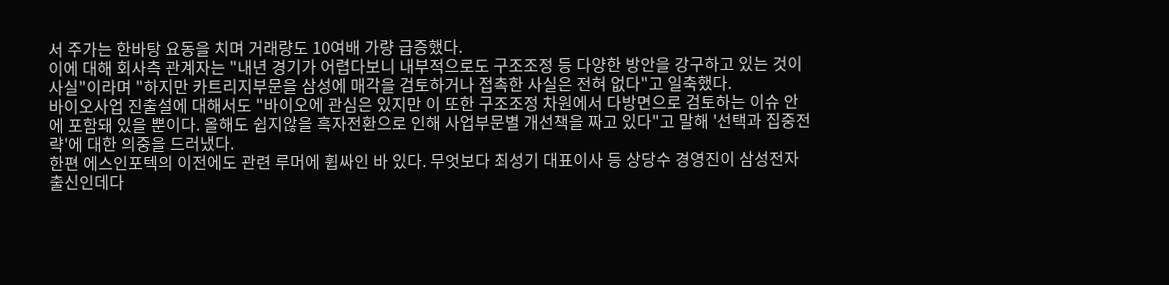서 주가는 한바탕 요동을 치며 거래량도 10여배 가량 급증했다.
이에 대해 회사측 관계자는 "내년 경기가 어렵다보니 내부적으로도 구조조정 등 다양한 방안을 강구하고 있는 것이 사실"이라며 "하지만 카트리지부문을 삼성에 매각을 검토하거나 접촉한 사실은 전혀 없다"고 일축했다.
바이오사업 진출설에 대해서도 "바이오에 관심은 있지만 이 또한 구조조정 차원에서 다방면으로 검토하는 이슈 안에 포함돼 있을 뿐이다. 올해도 쉽지않을 흑자전환으로 인해 사업부문별 개선책을 짜고 있다"고 말해 '선택과 집중전략'에 대한 의중을 드러냈다.
한편 에스인포텍의 이전에도 관련 루머에 휩싸인 바 있다. 무엇보다 최성기 대표이사 등 상당수 경영진이 삼성전자 출신인데다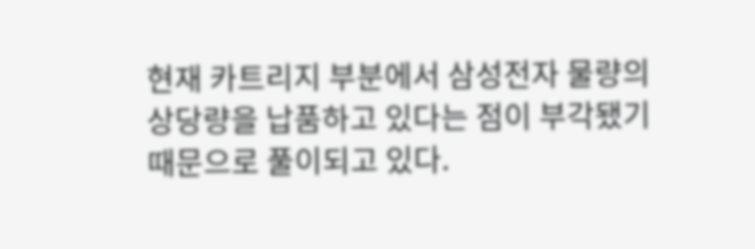현재 카트리지 부분에서 삼성전자 물량의 상당량을 납품하고 있다는 점이 부각됐기 때문으로 풀이되고 있다.